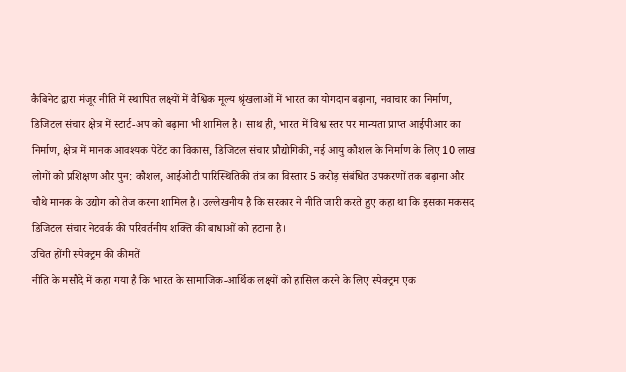कैबिनेट द्वारा मंजूर नीति में स्थापित लक्ष्यों में वैश्विक मूल्य श्रृंखलाओं में भारत का योगदान बढ़ाना, नवाचार का निर्माण, डिजिटल संचार क्षेत्र में स्टार्ट-अप को बढ़ाना भी शामिल है। साथ ही, भारत में विश्व स्तर पर मान्यता प्राप्त आईपीआर का निर्माण, क्षेत्र में मानक आवश्यक पेटेंट का विकास, डिजिटल संचार प्रौद्योगिकी, नई आयु कौशल के निर्माण के लिए 10 लाख लोगों को प्रशिक्षण और पुन: कौशल, आईओटी पारिस्थितिकी तंत्र का विस्तार 5 करोड़ संबंधित उपकरणों तक बढ़ाना और चौथे मानक के उद्योग को तेज करना शामिल है। उल्लेखनीय है कि सरकार ने नीति जारी करते हुए कहा था कि इसका मकसद डिजिटल संचार नेटवर्क की परिवर्तनीय शक्ति की बाधाओं को हटाना है।
उचित होंगी स्पेक्ट्रम की कीमतें
नीति के मसौदे में कहा गया है कि भारत के सामाजिक-आर्थिक लक्ष्यों को हासिल करने के लिए स्पेक्ट्रम एक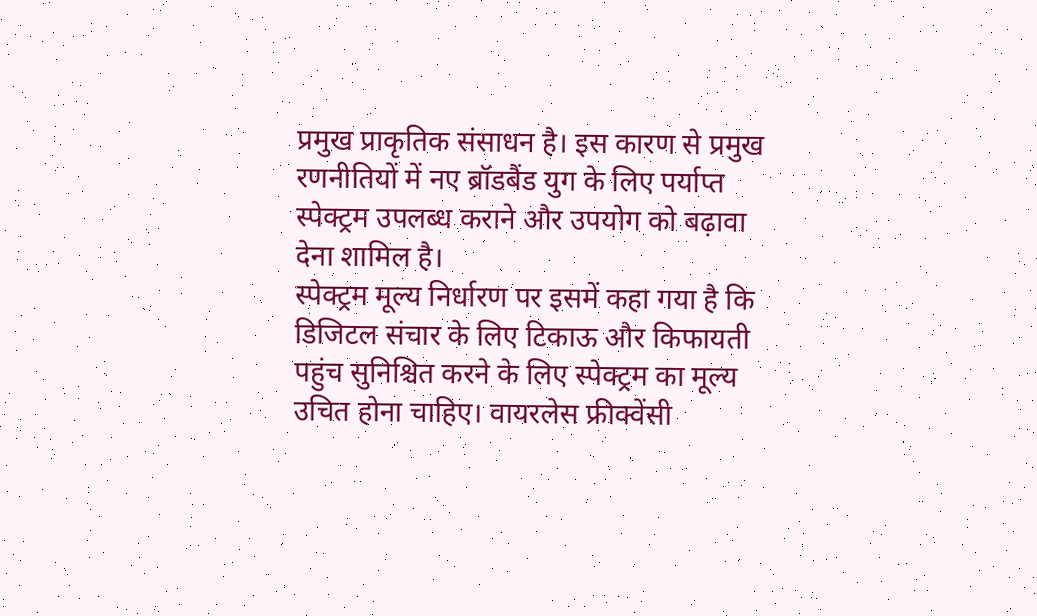प्रमुख प्राकृतिक संसाधन है। इस कारण से प्रमुख रणनीतियों में नए ब्रॉडबैंड युग के लिए पर्याप्त स्पेक्ट्रम उपलब्ध कराने और उपयोग को बढ़ावा देना शामिल है।
स्पेक्ट्रम मूल्य निर्धारण पर इसमें कहा गया है कि डिजिटल संचार के लिए टिकाऊ और किफायती पहुंच सुनिश्चित करने के लिए स्पेक्ट्रम का मूल्य उचित होना चाहिए। वायरलेस फ्रीक्वेंसी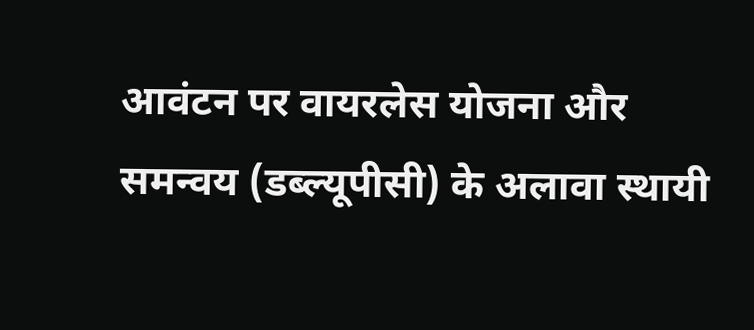आवंटन पर वायरलेस योजना और समन्वय (डब्ल्यूपीसी) के अलावा स्थायी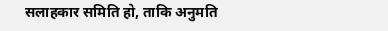सलाहकार समिति हो, ताकि अनुमति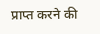प्राप्त करने की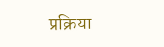प्रक्रिया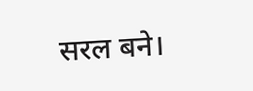सरल बने।